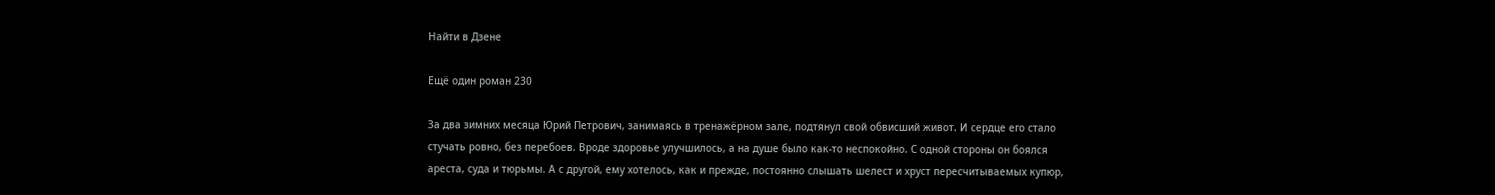Найти в Дзене

Ещё один роман 230

За два зимних месяца Юрий Петрович, занимаясь в тренажёрном зале, подтянул свой обвисший живот. И сердце его стало стучать ровно, без перебоев. Вроде здоровье улучшилось, а на душе было как-то неспокойно. С одной стороны он боялся ареста, суда и тюрьмы. А с другой, ему хотелось, как и прежде, постоянно слышать шелест и хруст пересчитываемых купюр,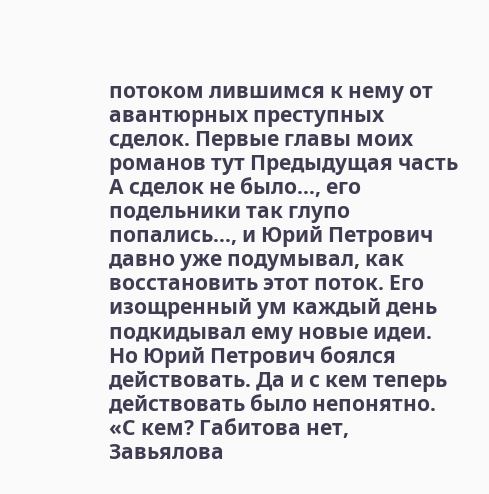потоком лившимся к нему от авантюрных преступных сделок. Первые главы моих романов тут Предыдущая часть А сделок не было…, его подельники так глупо попались…, и Юрий Петрович давно уже подумывал, как восстановить этот поток. Его изощренный ум каждый день подкидывал ему новые идеи. Но Юрий Петрович боялся действовать. Да и с кем теперь действовать было непонятно. «С кем? Габитова нет, Завьялова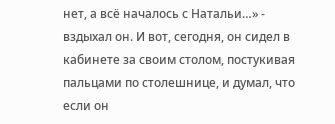нет, а всё началось с Натальи…» - вздыхал он. И вот, сегодня, он сидел в кабинете за своим столом, постукивая пальцами по столешнице, и думал, что если он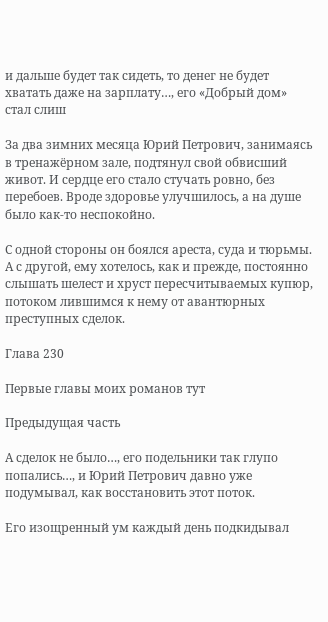и дальше будет так сидеть, то денег не будет хватать даже на зарплату…, его «Добрый дом» стал слиш

За два зимних месяца Юрий Петрович, занимаясь в тренажёрном зале, подтянул свой обвисший живот. И сердце его стало стучать ровно, без перебоев. Вроде здоровье улучшилось, а на душе было как-то неспокойно.

С одной стороны он боялся ареста, суда и тюрьмы. А с другой, ему хотелось, как и прежде, постоянно слышать шелест и хруст пересчитываемых купюр, потоком лившимся к нему от авантюрных преступных сделок.

Глава 230

Первые главы моих романов тут

Предыдущая часть

А сделок не было…, его подельники так глупо попались…, и Юрий Петрович давно уже подумывал, как восстановить этот поток.

Его изощренный ум каждый день подкидывал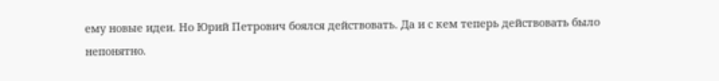ему новые идеи. Но Юрий Петрович боялся действовать. Да и с кем теперь действовать было непонятно.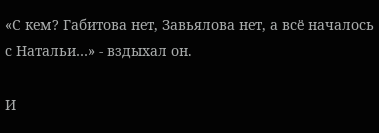«С кем? Габитова нет, Завьялова нет, а всё началось с Натальи…» - вздыхал он.

И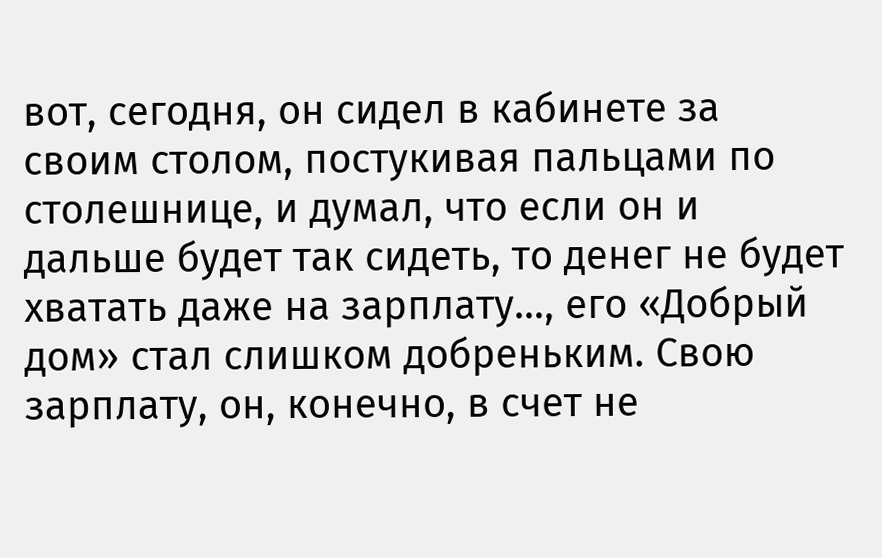вот, сегодня, он сидел в кабинете за своим столом, постукивая пальцами по столешнице, и думал, что если он и дальше будет так сидеть, то денег не будет хватать даже на зарплату…, его «Добрый дом» стал слишком добреньким. Свою зарплату, он, конечно, в счет не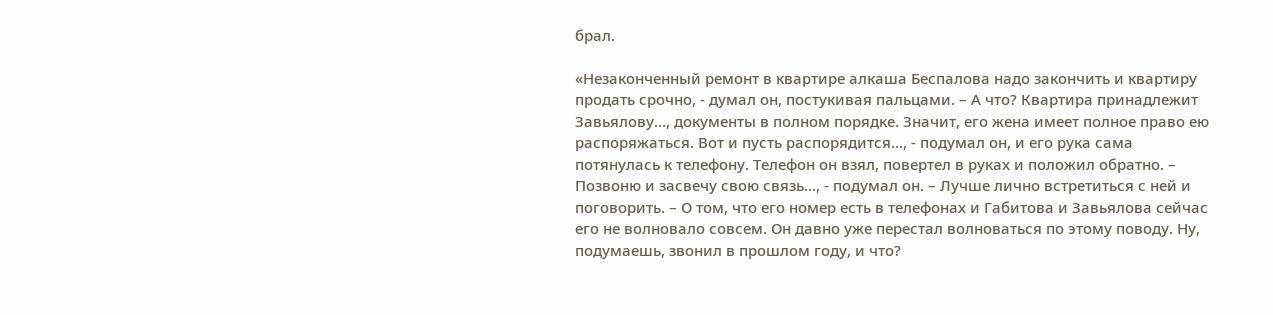брал.

«Незаконченный ремонт в квартире алкаша Беспалова надо закончить и квартиру продать срочно, - думал он, постукивая пальцами. – А что? Квартира принадлежит Завьялову…, документы в полном порядке. Значит, его жена имеет полное право ею распоряжаться. Вот и пусть распорядится…, - подумал он, и его рука сама потянулась к телефону. Телефон он взял, повертел в руках и положил обратно. – Позвоню и засвечу свою связь…, - подумал он. – Лучше лично встретиться с ней и поговорить. – О том, что его номер есть в телефонах и Габитова и Завьялова сейчас его не волновало совсем. Он давно уже перестал волноваться по этому поводу. Ну, подумаешь, звонил в прошлом году, и что?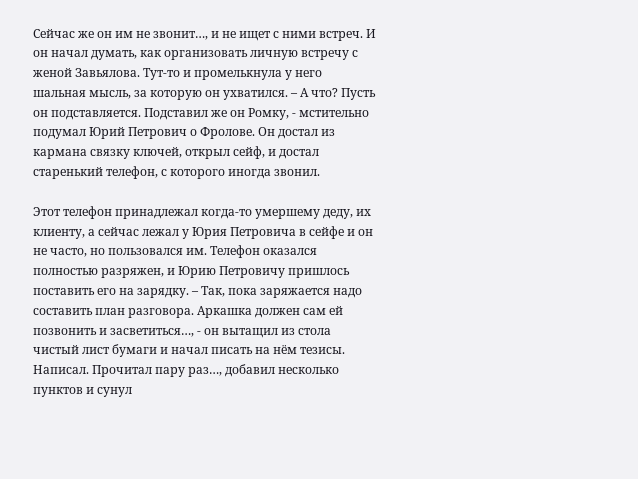Сейчас же он им не звонит…, и не ищет с ними встреч. И он начал думать, как организовать личную встречу с женой Завьялова. Тут-то и промелькнула у него шальная мысль, за которую он ухватился. – А что? Пусть он подставляется. Подставил же он Ромку, - мстительно подумал Юрий Петрович о Фролове. Он достал из кармана связку ключей, открыл сейф, и достал старенький телефон, с которого иногда звонил.

Этот телефон принадлежал когда-то умершему деду, их клиенту, а сейчас лежал у Юрия Петровича в сейфе и он не часто, но пользовался им. Телефон оказался полностью разряжен, и Юрию Петровичу пришлось поставить его на зарядку. – Так, пока заряжается надо составить план разговора. Аркашка должен сам ей позвонить и засветиться…, - он вытащил из стола чистый лист бумаги и начал писать на нём тезисы. Написал. Прочитал пару раз…, добавил несколько пунктов и сунул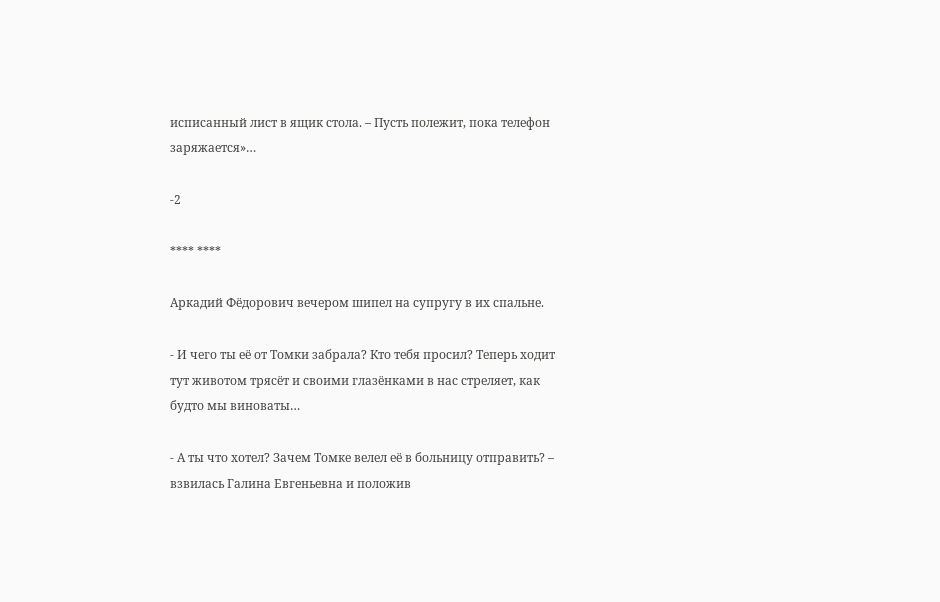исписанный лист в ящик стола. – Пусть полежит, пока телефон заряжается»…

-2

**** ****

Аркадий Фёдорович вечером шипел на супругу в их спальне.

- И чего ты её от Томки забрала? Кто тебя просил? Теперь ходит тут животом трясёт и своими глазёнками в нас стреляет, как будто мы виноваты…

- А ты что хотел? Зачем Томке велел её в больницу отправить? – взвилась Галина Евгеньевна и положив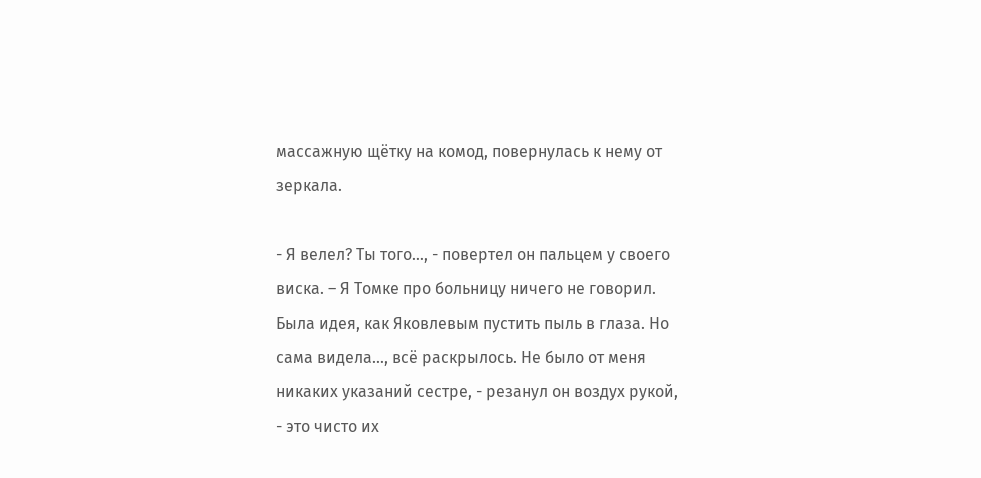массажную щётку на комод, повернулась к нему от зеркала.

- Я велел? Ты того…, - повертел он пальцем у своего виска. – Я Томке про больницу ничего не говорил. Была идея, как Яковлевым пустить пыль в глаза. Но сама видела…, всё раскрылось. Не было от меня никаких указаний сестре, - резанул он воздух рукой, - это чисто их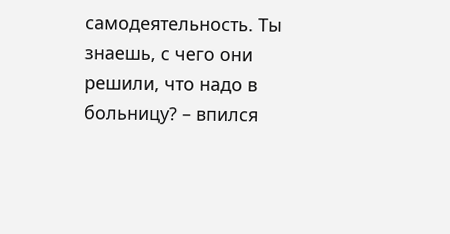самодеятельность. Ты знаешь, с чего они решили, что надо в больницу? – впился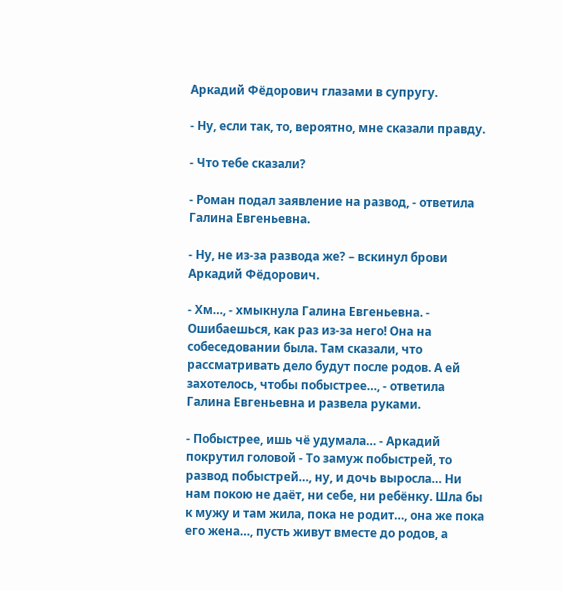Аркадий Фёдорович глазами в супругу.

- Ну, если так, то, вероятно, мне сказали правду.

- Что тебе сказали?

- Роман подал заявление на развод, - ответила Галина Евгеньевна.

- Ну, не из-за развода же? – вскинул брови Аркадий Фёдорович.

- Хм…, - хмыкнула Галина Евгеньевна. - Ошибаешься, как раз из-за него! Она на собеседовании была. Там сказали, что рассматривать дело будут после родов. А ей захотелось, чтобы побыстрее…, - ответила Галина Евгеньевна и развела руками.

- Побыстрее, ишь чё удумала… - Аркадий покрутил головой - То замуж побыстрей, то развод побыстрей…, ну, и дочь выросла… Ни нам покою не даёт, ни себе, ни ребёнку. Шла бы к мужу и там жила, пока не родит…, она же пока его жена…, пусть живут вместе до родов, а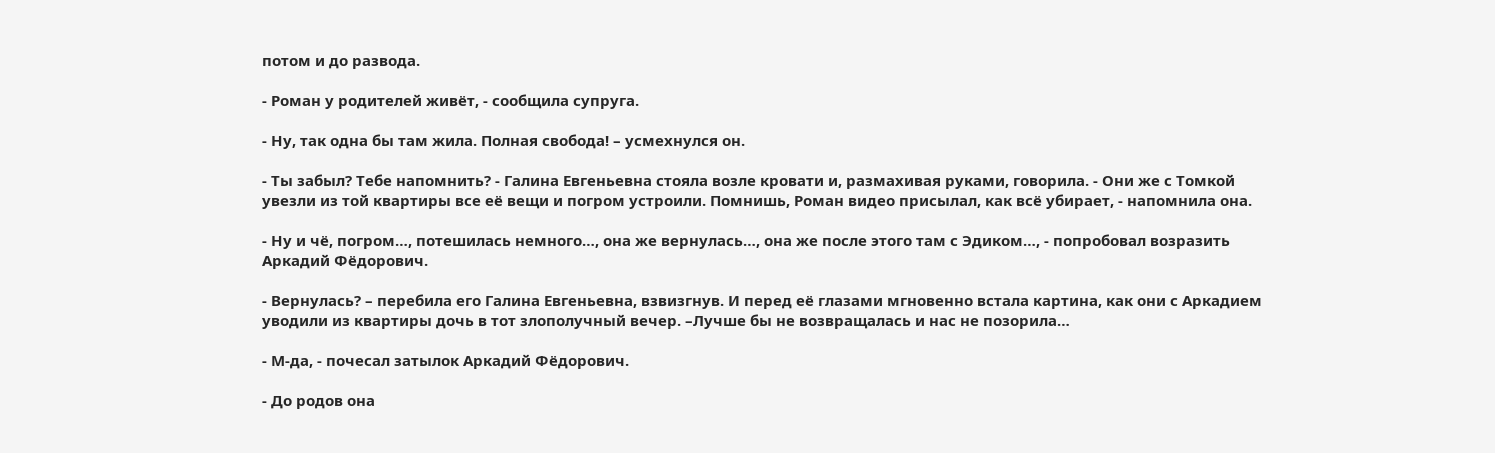потом и до развода.

- Роман у родителей живёт, - сообщила супруга.

- Ну, так одна бы там жила. Полная свобода! – усмехнулся он.

- Ты забыл? Тебе напомнить? - Галина Евгеньевна стояла возле кровати и, размахивая руками, говорила. - Они же с Томкой увезли из той квартиры все её вещи и погром устроили. Помнишь, Роман видео присылал, как всё убирает, - напомнила она.

- Ну и чё, погром…, потешилась немного…, она же вернулась…, она же после этого там с Эдиком…, - попробовал возразить Аркадий Фёдорович.

- Вернулась? – перебила его Галина Евгеньевна, взвизгнув. И перед её глазами мгновенно встала картина, как они с Аркадием уводили из квартиры дочь в тот злополучный вечер. –Лучше бы не возвращалась и нас не позорила…

- М-да, - почесал затылок Аркадий Фёдорович.

- До родов она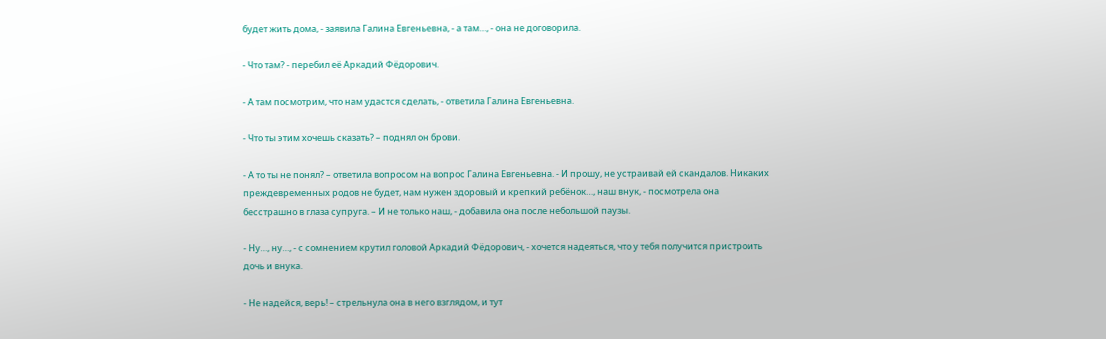будет жить дома, - заявила Галина Евгеньевна, - а там…, - она не договорила.

- Что там? - перебил её Аркадий Фёдорович.

- А там посмотрим, что нам удастся сделать, - ответила Галина Евгеньевна.

- Что ты этим хочешь сказать? – поднял он брови.

- А то ты не понял? – ответила вопросом на вопрос Галина Евгеньевна. - И прошу, не устраивай ей скандалов. Никаких преждевременных родов не будет, нам нужен здоровый и крепкий ребёнок…, наш внук, - посмотрела она бесстрашно в глаза супруга. – И не только наш, - добавила она после небольшой паузы.

- Ну…, ну…, - с сомнением крутил головой Аркадий Фёдорович, - хочется надеяться, что у тебя получится пристроить дочь и внука.

- Не надейся, верь! – стрельнула она в него взглядом, и тут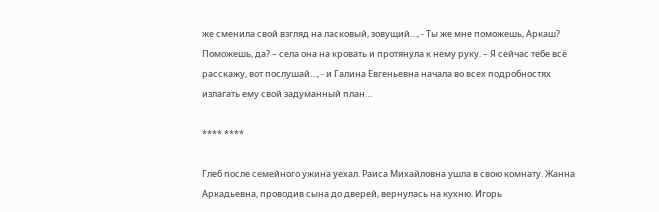же сменила свой взгляд на ласковый, зовущий…, - Ты же мне поможешь, Аркаш? Поможешь, да? – села она на кровать и протянула к нему руку. – Я сейчас тебе всё расскажу, вот послушай…, - и Галина Евгеньевна начала во всех подробностях излагать ему свой задуманный план…

**** ****

Глеб после семейного ужина уехал. Раиса Михайловна ушла в свою комнату. Жанна Аркадьевна, проводив сына до дверей, вернулась на кухню. Игорь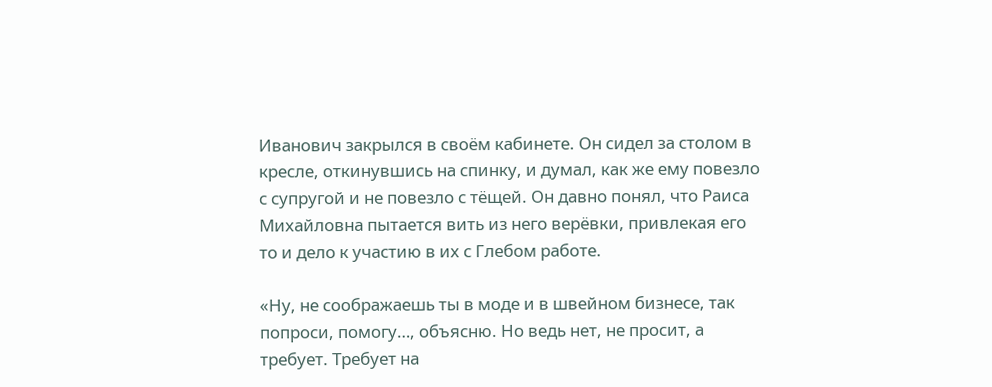Иванович закрылся в своём кабинете. Он сидел за столом в кресле, откинувшись на спинку, и думал, как же ему повезло с супругой и не повезло с тёщей. Он давно понял, что Раиса Михайловна пытается вить из него верёвки, привлекая его то и дело к участию в их с Глебом работе.

«Ну, не соображаешь ты в моде и в швейном бизнесе, так попроси, помогу…, объясню. Но ведь нет, не просит, а требует. Требует на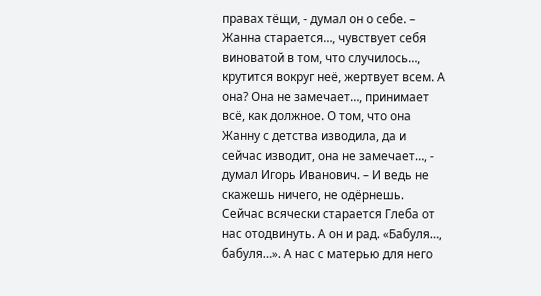правах тёщи, - думал он о себе. – Жанна старается…, чувствует себя виноватой в том, что случилось…, крутится вокруг неё, жертвует всем. А она? Она не замечает…, принимает всё, как должное. О том, что она Жанну с детства изводила, да и сейчас изводит, она не замечает…, - думал Игорь Иванович. – И ведь не скажешь ничего, не одёрнешь. Сейчас всячески старается Глеба от нас отодвинуть. А он и рад. «Бабуля…, бабуля…». А нас с матерью для него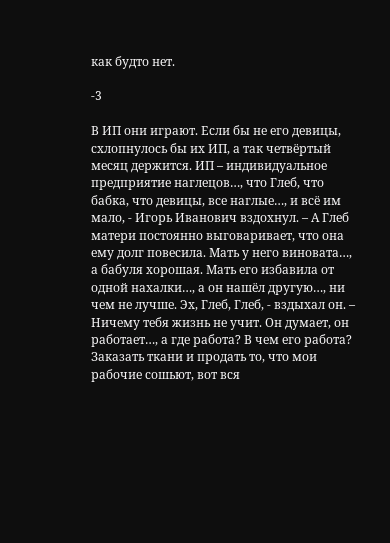как будто нет.

-3

В ИП они играют. Если бы не его девицы, схлопнулось бы их ИП, а так четвёртый месяц держится. ИП – индивидуальное предприятие наглецов…, что Глеб, что бабка, что девицы, все наглые…, и всё им мало, - Игорь Иванович вздохнул. – А Глеб матери постоянно выговаривает, что она ему долг повесила. Мать у него виновата…, а бабуля хорошая. Мать его избавила от одной нахалки…, а он нашёл другую…, ни чем не лучше. Эх, Глеб, Глеб, - вздыхал он. – Ничему тебя жизнь не учит. Он думает, он работает…, а где работа? В чем его работа? Заказать ткани и продать то, что мои рабочие сошьют, вот вся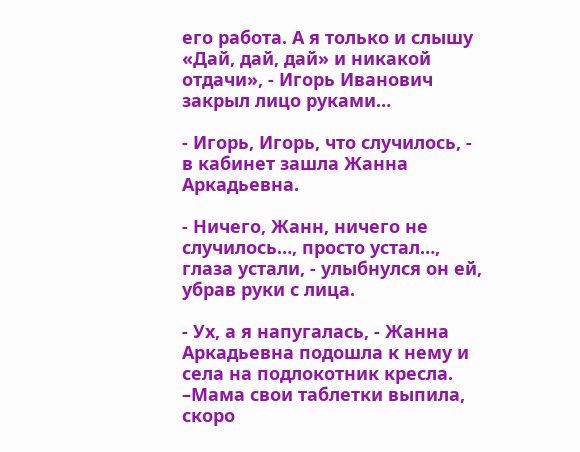его работа. А я только и слышу «Дай, дай, дай» и никакой отдачи», - Игорь Иванович закрыл лицо руками…

- Игорь, Игорь, что случилось, - в кабинет зашла Жанна Аркадьевна.

- Ничего, Жанн, ничего не случилось…, просто устал…, глаза устали, - улыбнулся он ей, убрав руки с лица.

- Ух, а я напугалась, - Жанна Аркадьевна подошла к нему и села на подлокотник кресла. –Мама свои таблетки выпила, скоро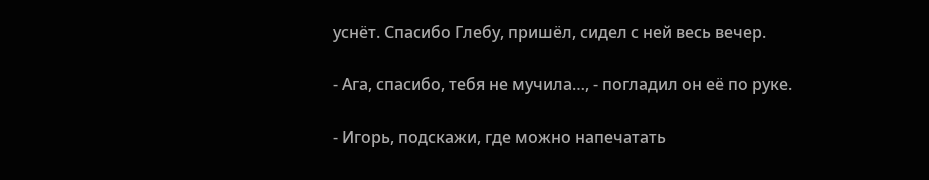уснёт. Спасибо Глебу, пришёл, сидел с ней весь вечер.

- Ага, спасибо, тебя не мучила…, - погладил он её по руке.

- Игорь, подскажи, где можно напечатать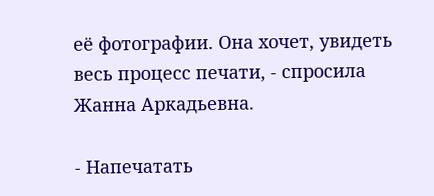её фотографии. Она хочет, увидеть весь процесс печати, - спросила Жанна Аркадьевна.

- Напечатать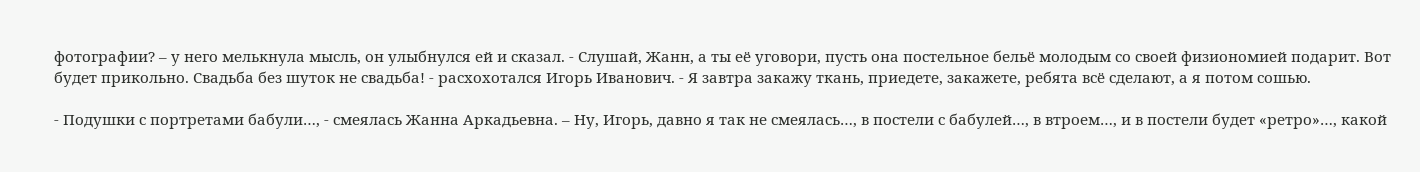фотографии? – у него мелькнула мысль, он улыбнулся ей и сказал. - Слушай, Жанн, а ты её уговори, пусть она постельное бельё молодым со своей физиономией подарит. Вот будет прикольно. Свадьба без шуток не свадьба! - расхохотался Игорь Иванович. - Я завтра закажу ткань, приедете, закажете, ребята всё сделают, а я потом сошью.

- Подушки с портретами бабули…, - смеялась Жанна Аркадьевна. – Ну, Игорь, давно я так не смеялась…, в постели с бабулей…, в втроем…, и в постели будет «ретро»…, какой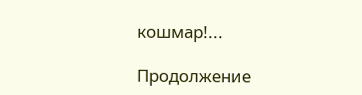кошмар!...

Продолжение